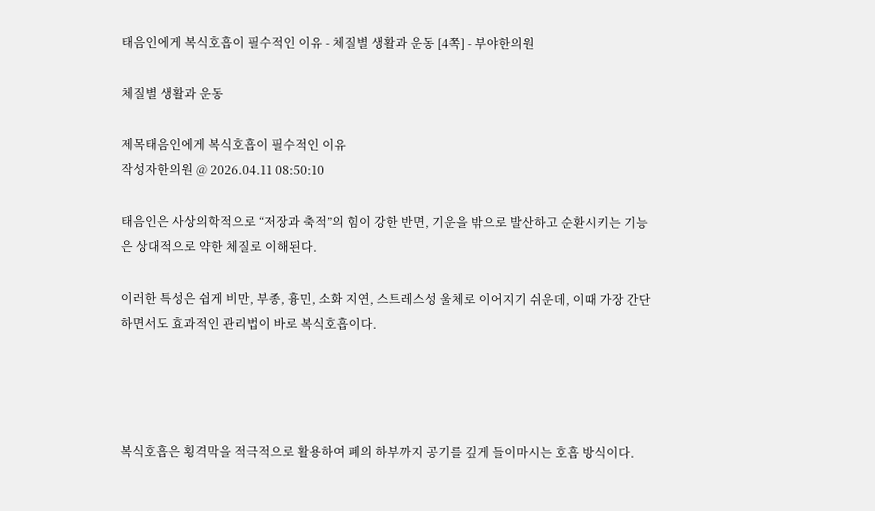태음인에게 복식호흡이 필수적인 이유 - 체질별 생활과 운동 [4쪽] - 부야한의원

체질별 생활과 운동

제목태음인에게 복식호흡이 필수적인 이유
작성자한의원 @ 2026.04.11 08:50:10

태음인은 사상의학적으로 “저장과 축적”의 힘이 강한 반면, 기운을 밖으로 발산하고 순환시키는 기능은 상대적으로 약한 체질로 이해된다.

이러한 특성은 쉽게 비만, 부종, 흉민, 소화 지연, 스트레스성 울체로 이어지기 쉬운데, 이때 가장 간단하면서도 효과적인 관리법이 바로 복식호흡이다.




복식호흡은 횡격막을 적극적으로 활용하여 폐의 하부까지 공기를 깊게 들이마시는 호흡 방식이다.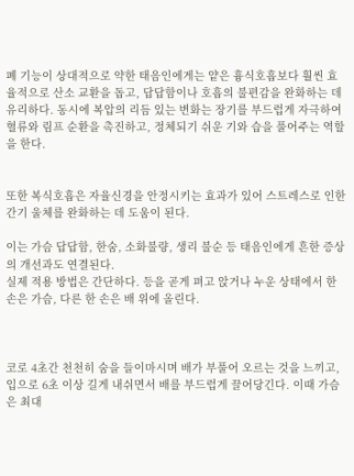폐 기능이 상대적으로 약한 태음인에게는 얕은 흉식호흡보다 훨씬 효율적으로 산소 교환을 돕고, 답답함이나 호흡의 불편감을 완화하는 데 유리하다. 동시에 복압의 리듬 있는 변화는 장기를 부드럽게 자극하여 혈류와 림프 순환을 촉진하고, 정체되기 쉬운 기와 습을 풀어주는 역할을 한다.


또한 복식호흡은 자율신경을 안정시키는 효과가 있어 스트레스로 인한 간기 울체를 완화하는 데 도움이 된다.

이는 가슴 답답함, 한숨, 소화불량, 생리 불순 등 태음인에게 흔한 증상의 개선과도 연결된다.
실제 적용 방법은 간단하다. 등을 곧게 펴고 앉거나 누운 상태에서 한 손은 가슴, 다른 한 손은 배 위에 올린다.



코로 4초간 천천히 숨을 들이마시며 배가 부풀어 오르는 것을 느끼고, 입으로 6초 이상 길게 내쉬면서 배를 부드럽게 끌어당긴다. 이때 가슴은 최대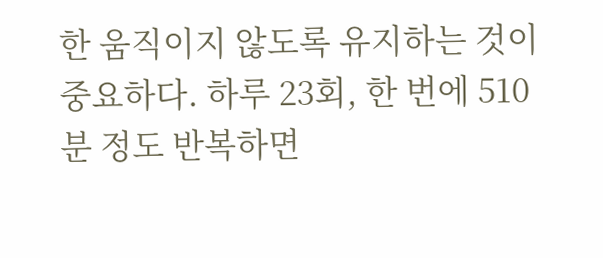한 움직이지 않도록 유지하는 것이 중요하다. 하루 23회, 한 번에 510분 정도 반복하면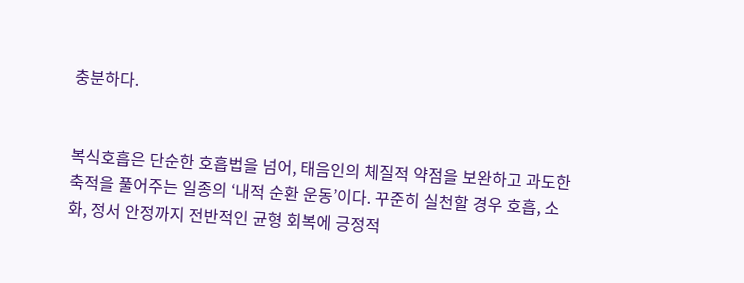충분하다.


복식호흡은 단순한 호흡법을 넘어, 태음인의 체질적 약점을 보완하고 과도한 축적을 풀어주는 일종의 ‘내적 순환 운동’이다. 꾸준히 실천할 경우 호흡, 소화, 정서 안정까지 전반적인 균형 회복에 긍정적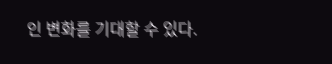인 변화를 기대할 수 있다.